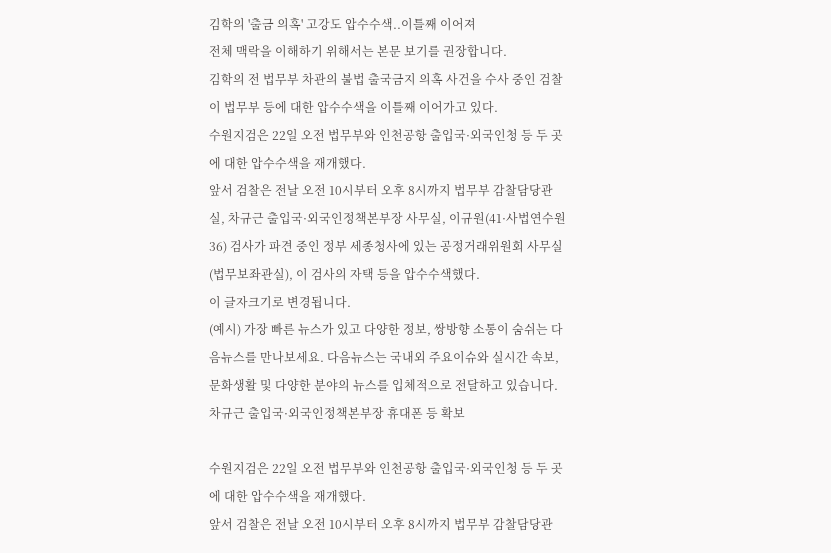김학의 '출금 의혹' 고강도 압수수색..이틀째 이어져
전체 맥락을 이해하기 위해서는 본문 보기를 권장합니다.
김학의 전 법무부 차관의 불법 출국금지 의혹 사건을 수사 중인 검찰이 법무부 등에 대한 압수수색을 이틀째 이어가고 있다.
수원지검은 22일 오전 법무부와 인천공항 출입국·외국인청 등 두 곳에 대한 압수수색을 재개했다.
앞서 검찰은 전날 오전 10시부터 오후 8시까지 법무부 감찰담당관실, 차규근 출입국·외국인정책본부장 사무실, 이규원(41·사법연수원 36) 검사가 파견 중인 정부 세종청사에 있는 공정거래위원회 사무실(법무보좌관실), 이 검사의 자택 등을 압수수색했다.
이 글자크기로 변경됩니다.
(예시) 가장 빠른 뉴스가 있고 다양한 정보, 쌍방향 소통이 숨쉬는 다음뉴스를 만나보세요. 다음뉴스는 국내외 주요이슈와 실시간 속보, 문화생활 및 다양한 분야의 뉴스를 입체적으로 전달하고 있습니다.
차규근 출입국·외국인정책본부장 휴대폰 등 확보

수원지검은 22일 오전 법무부와 인천공항 출입국·외국인청 등 두 곳에 대한 압수수색을 재개했다.
앞서 검찰은 전날 오전 10시부터 오후 8시까지 법무부 감찰담당관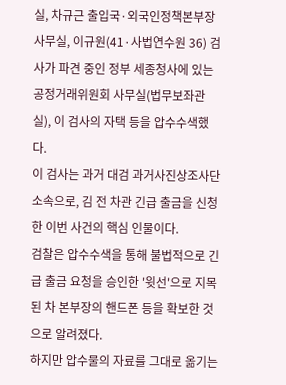실, 차규근 출입국·외국인정책본부장 사무실, 이규원(41·사법연수원 36) 검사가 파견 중인 정부 세종청사에 있는 공정거래위원회 사무실(법무보좌관실), 이 검사의 자택 등을 압수수색했다.
이 검사는 과거 대검 과거사진상조사단 소속으로, 김 전 차관 긴급 출금을 신청한 이번 사건의 핵심 인물이다.
검찰은 압수수색을 통해 불법적으로 긴급 출금 요청을 승인한 '윗선'으로 지목된 차 본부장의 핸드폰 등을 확보한 것으로 알려졌다.
하지만 압수물의 자료를 그대로 옮기는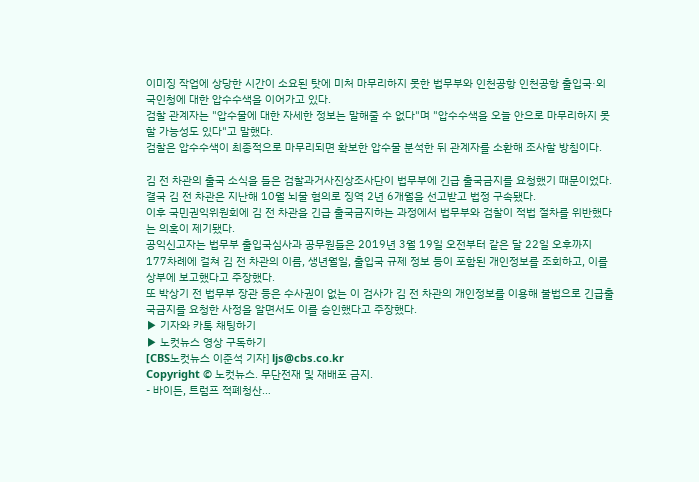이미징 작업에 상당한 시간이 소요된 탓에 미처 마무리하지 못한 법무부와 인천공항 인천공항 출입국·외국인청에 대한 압수수색을 이어가고 있다.
검찰 관계자는 "압수물에 대한 자세한 정보는 말해줄 수 없다"며 "압수수색을 오늘 안으로 마무리하지 못할 가능성도 있다"고 말했다.
검찰은 압수수색이 최종적으로 마무리되면 확보한 압수물 분석한 뒤 관계자를 소환해 조사할 방침이다.

김 전 차관의 출국 소식을 들은 검찰과거사진상조사단이 법무부에 긴급 출국금지를 요청했기 때문이었다.
결국 김 전 차관은 지난해 10월 뇌물 혐의로 징역 2년 6개월을 선고받고 법정 구속됐다.
이후 국민권익위원회에 김 전 차관을 긴급 출국금지하는 과정에서 법무부와 검찰이 적법 절차를 위반했다는 의혹이 제기됐다.
공익신고자는 법무부 출입국심사과 공무원들은 2019년 3월 19일 오전부터 같은 달 22일 오후까지 177차례에 걸쳐 김 전 차관의 이름, 생년월일, 출입국 규제 정보 등이 포함된 개인정보를 조회하고, 이를 상부에 보고했다고 주장했다.
또 박상기 전 법무부 장관 등은 수사권이 없는 이 검사가 김 전 차관의 개인정보를 이용해 불법으로 긴급출국금지를 요청한 사정을 알면서도 이를 승인했다고 주장했다.
▶ 기자와 카톡 채팅하기
▶ 노컷뉴스 영상 구독하기
[CBS노컷뉴스 이준석 기자] ljs@cbs.co.kr
Copyright © 노컷뉴스. 무단전재 및 재배포 금지.
- 바이든, 트럼프 적폐청산…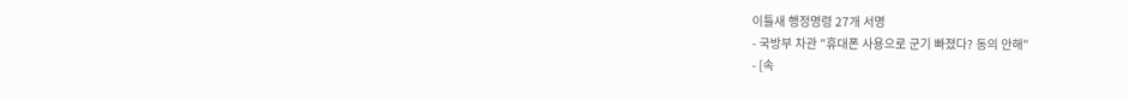이틀새 행정명령 27개 서명
- 국방부 차관 "휴대폰 사용으로 군기 빠졌다? 동의 안해"
- [속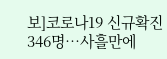보]코로나19 신규확진 346명…사흘만에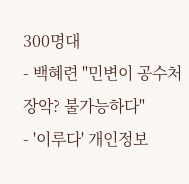300명대
- 백혜련 "민변이 공수처 장악? 불가능하다"
- '이루다' 개인정보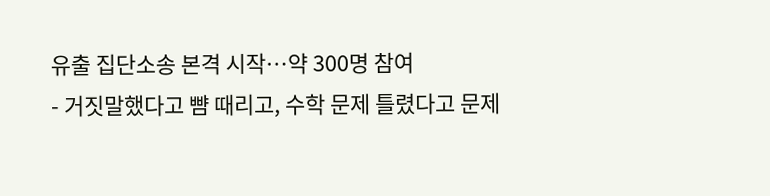유출 집단소송 본격 시작…약 300명 참여
- 거짓말했다고 뺨 때리고, 수학 문제 틀렸다고 문제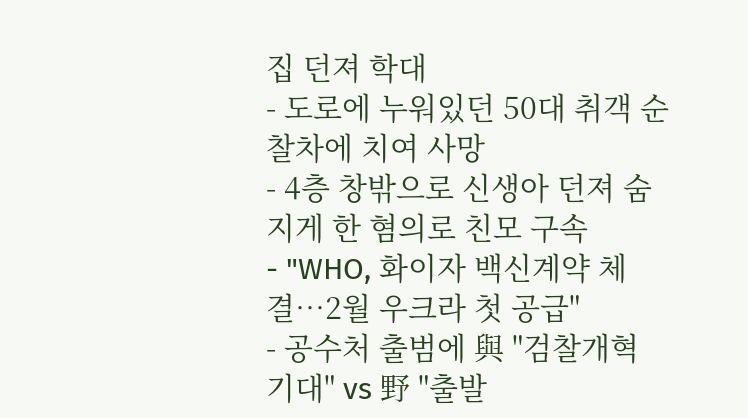집 던져 학대
- 도로에 누워있던 50대 취객 순찰차에 치여 사망
- 4층 창밖으로 신생아 던져 숨지게 한 혐의로 친모 구속
- "WHO, 화이자 백신계약 체결…2월 우크라 첫 공급"
- 공수처 출범에 與 "검찰개혁 기대" vs 野 "출발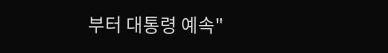부터 대통령 예속"